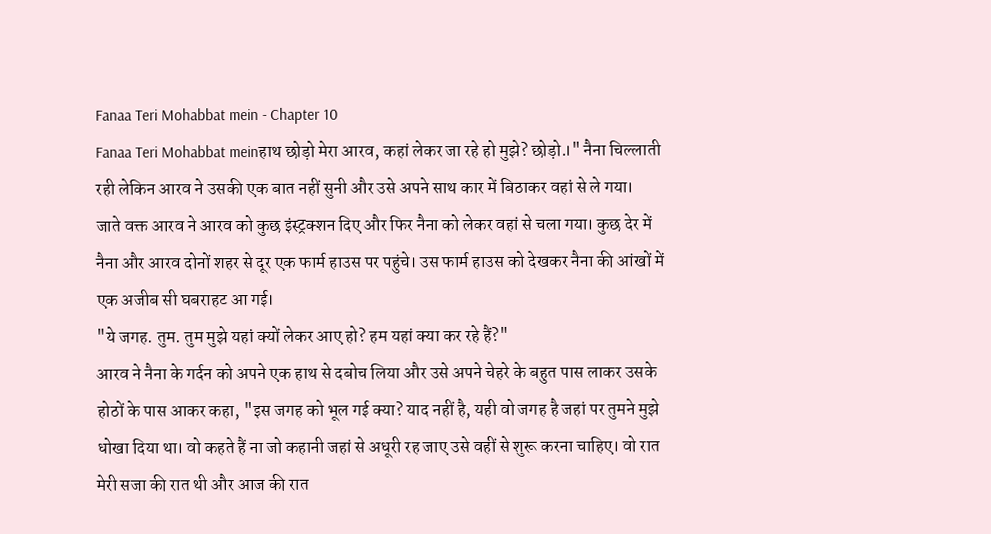Fanaa Teri Mohabbat mein - Chapter 10
Fanaa Teri Mohabbat meinहाथ छोड़ो मेरा आरव, कहां लेकर जा रहे हो मुझे? छोड़ो.।" नैना चिल्लाती रही लेकिन आरव ने उसकी एक बात नहीं सुनी और उसे अपने साथ कार में बिठाकर वहां से ले गया।
जाते वक्त आरव ने आरव को कुछ इंस्ट्रक्शन दिए और फिर नैना को लेकर वहां से चला गया। कुछ देर में नैना और आरव दोनों शहर से दूर एक फार्म हाउस पर पहुंचे। उस फार्म हाउस को देखकर नैना की आंखों में एक अजीब सी घबराहट आ गई।
"ये जगह. तुम. तुम मुझे यहां क्यों लेकर आए हो? हम यहां क्या कर रहे हैं?"
आरव ने नैना के गर्दन को अपने एक हाथ से दबोच लिया और उसे अपने चेहरे के बहुत पास लाकर उसके होठों के पास आकर कहा, "इस जगह को भूल गई क्या? याद नहीं है, यही वो जगह है जहां पर तुमने मुझे धोखा दिया था। वो कहते हैं ना जो कहानी जहां से अधूरी रह जाए उसे वहीं से शुरू करना चाहिए। वो रात मेरी सजा की रात थी और आज की रात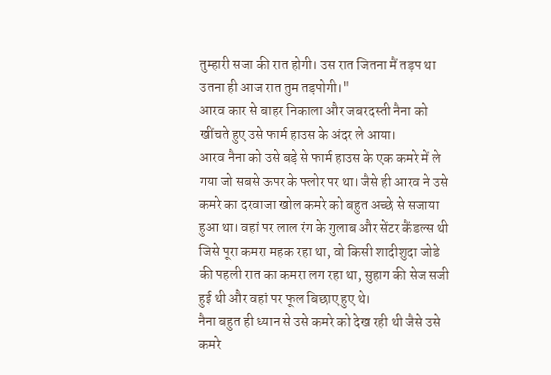तुम्हारी सजा की रात होगी। उस रात जितना मैं तड़प था उतना ही आज रात तुम तड़पोगी।"
आरव कार से बाहर निकाला और जबरदस्ती नैना को खींचते हुए उसे फार्म हाउस के अंदर ले आया।
आरव नैना को उसे बड़े से फार्म हाउस के एक कमरे में ले गया जो सबसे ऊपर के फ्लोर पर था। जैसे ही आरव ने उसे कमरे का दरवाजा खोल कमरे को बहुत अच्छे से सजाया हुआ था। वहां पर लाल रंग के गुलाब और सेंटर कैंडल्स थी जिसे पूरा कमरा महक रहा था, वो किसी शादीशुदा जोडे की पहली रात का कमरा लग रहा था, सुहाग की सेज सजी हुई थी और वहां पर फूल बिछाए हुए थे।
नैना बहुत ही ध्यान से उसे कमरे को देख रही थी जैसे उसे कमरे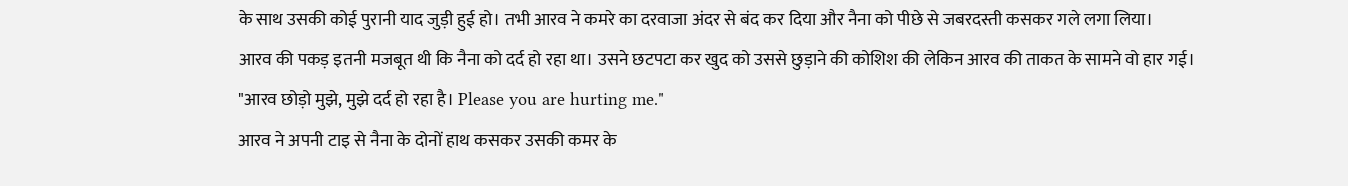के साथ उसकी कोई पुरानी याद जुड़ी हुई हो। तभी आरव ने कमरे का दरवाजा अंदर से बंद कर दिया और नैना को पीछे से जबरदस्ती कसकर गले लगा लिया।
आरव की पकड़ इतनी मजबूत थी कि नैना को दर्द हो रहा था। उसने छटपटा कर खुद को उससे छुड़ाने की कोशिश की लेकिन आरव की ताकत के सामने वो हार गई।
"आरव छोड़ो मुझे, मुझे दर्द हो रहा है। Please you are hurting me."
आरव ने अपनी टाइ से नैना के दोनों हाथ कसकर उसकी कमर के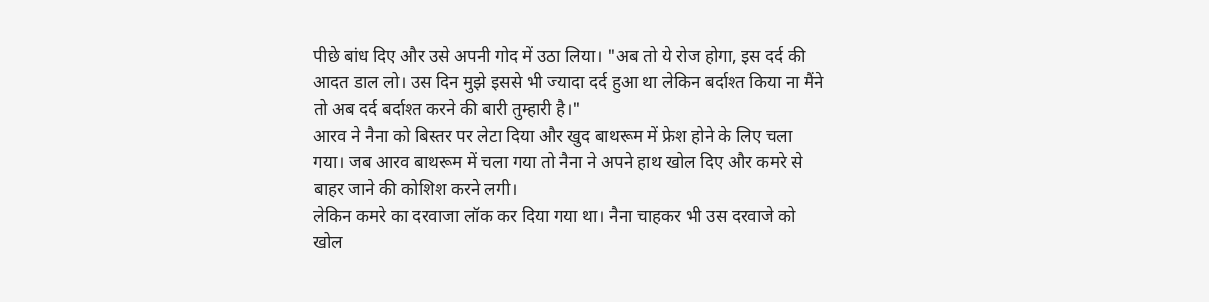पीछे बांध दिए और उसे अपनी गोद में उठा लिया। "अब तो ये रोज होगा, इस दर्द की आदत डाल लो। उस दिन मुझे इससे भी ज्यादा दर्द हुआ था लेकिन बर्दाश्त किया ना मैंने तो अब दर्द बर्दाश्त करने की बारी तुम्हारी है।"
आरव ने नैना को बिस्तर पर लेटा दिया और खुद बाथरूम में फ्रेश होने के लिए चला गया। जब आरव बाथरूम में चला गया तो नैना ने अपने हाथ खोल दिए और कमरे से बाहर जाने की कोशिश करने लगी।
लेकिन कमरे का दरवाजा लॉक कर दिया गया था। नैना चाहकर भी उस दरवाजे को खोल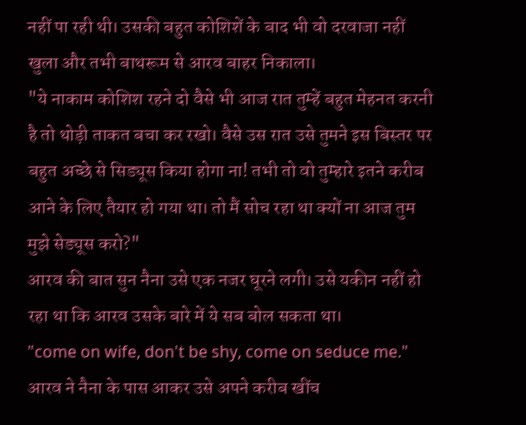नहीं पा रही थी। उसकी बहुत कोशिशें के बाद भी वो दरवाजा नहीं खुला और तभी बाथरूम से आरव बाहर निकाला।
"ये नाकाम कोशिश रहने दो वैसे भी आज रात तुम्हें बहुत मेहनत करनी है तो थोड़ी ताकत बचा कर रखो। वैसे उस रात उसे तुमने इस बिस्तर पर बहुत अच्छे से सिड्यूस किया होगा ना! तभी तो वो तुम्हारे इतने करीब आने के लिए तैयार हो गया था। तो मैं सोच रहा था क्यों ना आज तुम मुझे सेड्यूस करो?"
आरव की बात सुन नैना उसे एक नजर घूरने लगी। उसे यकीन नहीं हो रहा था कि आरव उसके बारे में ये सब बोल सकता था।
"come on wife, don't be shy, come on seduce me."
आरव ने नैना के पास आकर उसे अपने करीब खींच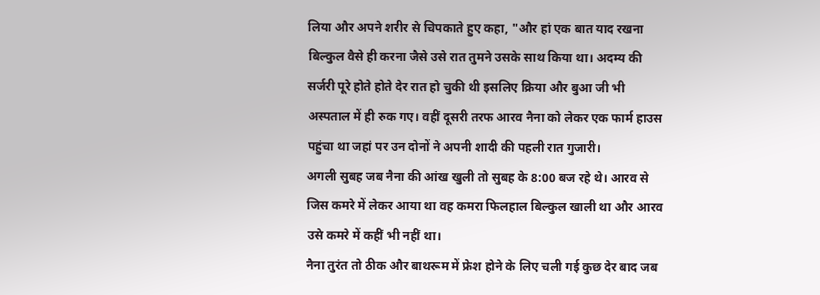लिया और अपने शरीर से चिपकाते हुए कहा, "और हां एक बात याद रखना बिल्कुल वैसे ही करना जैसे उसे रात तुमने उसके साथ किया था। अदम्य की सर्जरी पूरे होते होते देर रात हो चुकी थी इसलिए क्रिया और बुआ जी भी अस्पताल में ही रुक गए। वहीं दूसरी तरफ आरव नैना को लेकर एक फार्म हाउस पहुंचा था जहां पर उन दोनों ने अपनी शादी की पहली रात गुजारी।
अगली सुबह जब नैना की आंख खुली तो सुबह के 8:00 बज रहे थे। आरव से जिस कमरे में लेकर आया था वह कमरा फिलहाल बिल्कुल खाली था और आरव उसे कमरे में कहीं भी नहीं था।
नैना तुरंत तो ठीक और बाथरूम में फ्रेश होने के लिए चली गई कुछ देर बाद जब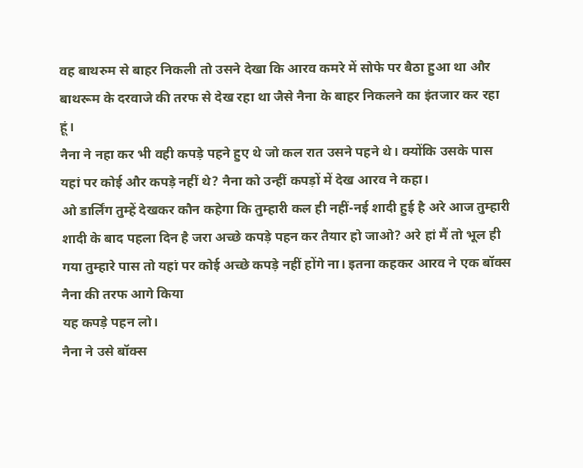वह बाथरुम से बाहर निकली तो उसने देखा कि आरव कमरे में सोफे पर बैठा हुआ था और बाथरूम के दरवाजे की तरफ से देख रहा था जैसे नैना के बाहर निकलने का इंतजार कर रहा हूं।
नैना ने नहा कर भी वही कपड़े पहने हुए थे जो कल रात उसने पहने थे। क्योंकि उसके पास यहां पर कोई और कपड़े नहीं थे? नैना को उन्हीं कपड़ों में देख आरव ने कहा।
ओ डार्लिंग तुम्हें देखकर कौन कहेगा कि तुम्हारी कल ही नहीं-नई शादी हुई है अरे आज तुम्हारी शादी के बाद पहला दिन है जरा अच्छे कपड़े पहन कर तैयार हो जाओ? अरे हां मैं तो भूल ही गया तुम्हारे पास तो यहां पर कोई अच्छे कपड़े नहीं होंगे ना। इतना कहकर आरव ने एक बॉक्स नैना की तरफ आगे किया
यह कपड़े पहन लो।
नैना ने उसे बॉक्स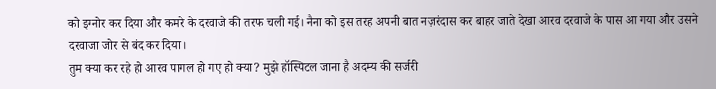को इग्नोर कर दिया और कमरे के दरवाजे की तरफ चली गई। नैना को इस तरह अपनी बात नज़रंदास कर बाहर जाते देखा आरव दरवाजे के पास आ गया और उसने दरवाजा जोर से बंद कर दिया।
तुम क्या कर रहे हो आरव पागल हो गए हो क्या? मुझे हॉस्पिटल जाना है अदम्य की सर्जरी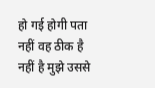हो गई होगी पता नहीं वह ठीक है नहीं है मुझे उससे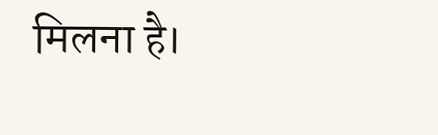मिलना है।